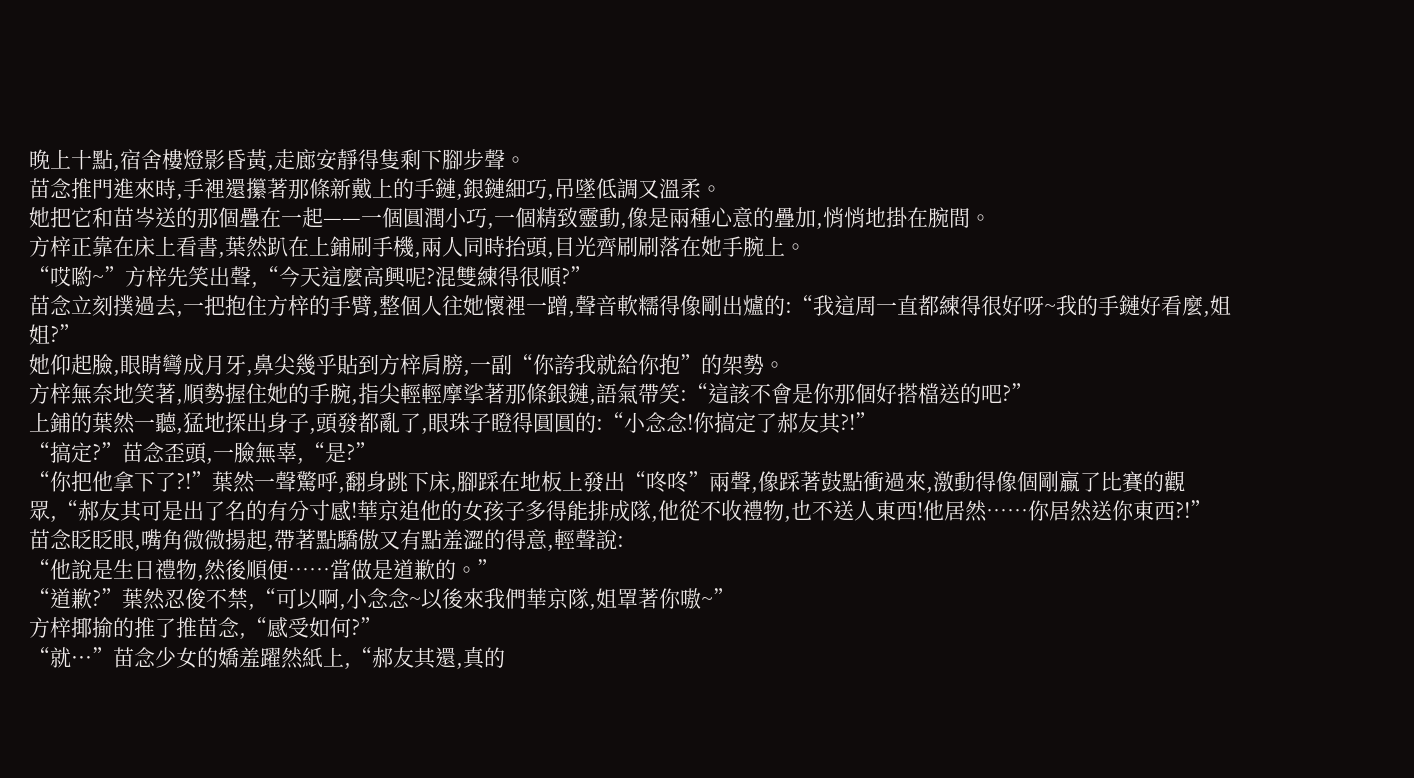晚上十點,宿舍樓燈影昏黃,走廊安靜得隻剩下腳步聲。
苗念推門進來時,手裡還攥著那條新戴上的手鏈,銀鏈細巧,吊墜低調又溫柔。
她把它和苗岑送的那個疊在一起——一個圓潤小巧,一個精致靈動,像是兩種心意的疊加,悄悄地掛在腕間。
方梓正靠在床上看書,葉然趴在上鋪刷手機,兩人同時抬頭,目光齊刷刷落在她手腕上。
“哎喲~”方梓先笑出聲,“今天這麼高興呢?混雙練得很順?”
苗念立刻撲過去,一把抱住方梓的手臂,整個人往她懷裡一蹭,聲音軟糯得像剛出爐的:“我這周一直都練得很好呀~我的手鏈好看麼,姐姐?”
她仰起臉,眼睛彎成月牙,鼻尖幾乎貼到方梓肩膀,一副“你誇我就給你抱”的架勢。
方梓無奈地笑著,順勢握住她的手腕,指尖輕輕摩挲著那條銀鏈,語氣帶笑:“這該不會是你那個好搭檔送的吧?”
上鋪的葉然一聽,猛地探出身子,頭發都亂了,眼珠子瞪得圓圓的:“小念念!你搞定了郝友其?!”
“搞定?”苗念歪頭,一臉無辜,“是?”
“你把他拿下了?!”葉然一聲驚呼,翻身跳下床,腳踩在地板上發出“咚咚”兩聲,像踩著鼓點衝過來,激動得像個剛贏了比賽的觀眾,“郝友其可是出了名的有分寸感!華京追他的女孩子多得能排成隊,他從不收禮物,也不送人東西!他居然……你居然送你東西?!”
苗念眨眨眼,嘴角微微揚起,帶著點驕傲又有點羞澀的得意,輕聲說:
“他說是生日禮物,然後順便……當做是道歉的。”
“道歉?”葉然忍俊不禁,“可以啊,小念念~以後來我們華京隊,姐罩著你嗷~”
方梓揶揄的推了推苗念,“感受如何?”
“就···”苗念少女的嬌羞躍然紙上,“郝友其還,真的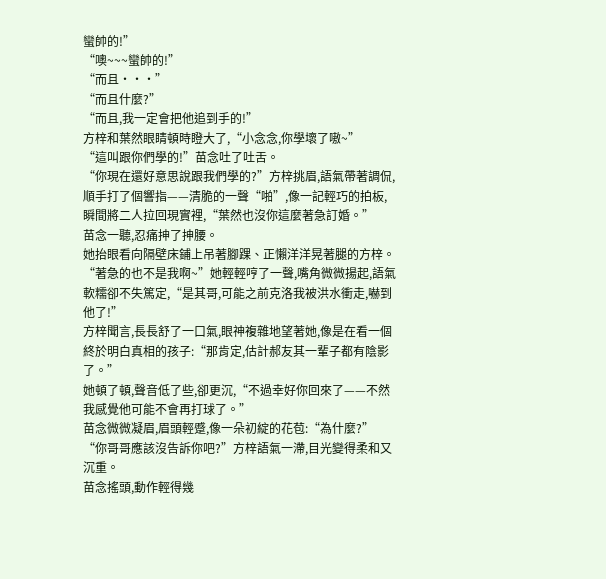蠻帥的!”
“噢~~~蠻帥的!”
“而且···”
“而且什麼?”
“而且,我一定會把他追到手的!”
方梓和葉然眼睛頓時瞪大了,“小念念,你學壞了嗷~”
“這叫跟你們學的!”苗念吐了吐舌。
“你現在還好意思說跟我們學的?”方梓挑眉,語氣帶著調侃,順手打了個響指——清脆的一聲“啪”,像一記輕巧的拍板,瞬間將二人拉回現實裡,“葉然也沒你這麼著急訂婚。”
苗念一聽,忍痛抻了抻腰。
她抬眼看向隔壁床鋪上吊著腳踝、正懶洋洋晃著腿的方梓。
“著急的也不是我啊~”她輕輕哼了一聲,嘴角微微揚起,語氣軟糯卻不失篤定,“是其哥,可能之前克洛我被洪水衝走,嚇到他了!”
方梓聞言,長長舒了一口氣,眼神複雜地望著她,像是在看一個終於明白真相的孩子:“那肯定,估計郝友其一輩子都有陰影了。”
她頓了頓,聲音低了些,卻更沉,“不過幸好你回來了——不然我感覺他可能不會再打球了。”
苗念微微凝眉,眉頭輕蹙,像一朵初綻的花苞:“為什麼?”
“你哥哥應該沒告訴你吧?”方梓語氣一滯,目光變得柔和又沉重。
苗念搖頭,動作輕得幾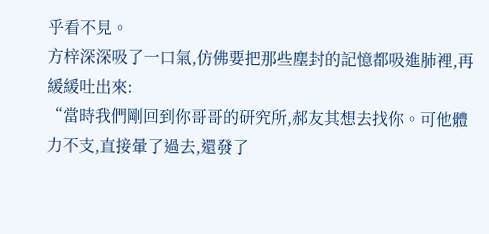乎看不見。
方梓深深吸了一口氣,仿佛要把那些塵封的記憶都吸進肺裡,再緩緩吐出來:
“當時我們剛回到你哥哥的研究所,郝友其想去找你。可他體力不支,直接暈了過去,還發了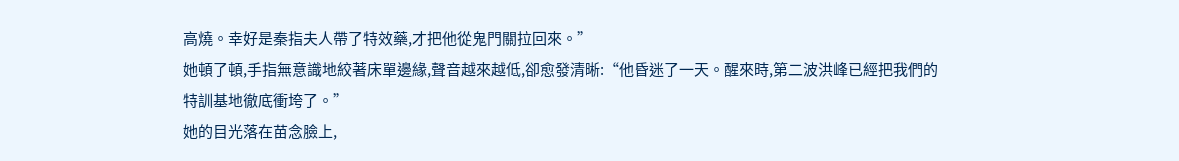高燒。幸好是秦指夫人帶了特效藥,才把他從鬼門關拉回來。”
她頓了頓,手指無意識地絞著床單邊緣,聲音越來越低,卻愈發清晰:“他昏迷了一天。醒來時,第二波洪峰已經把我們的特訓基地徹底衝垮了。”
她的目光落在苗念臉上,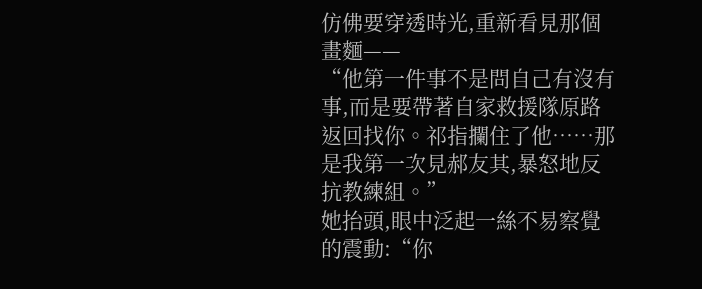仿佛要穿透時光,重新看見那個畫麵——
“他第一件事不是問自己有沒有事,而是要帶著自家救援隊原路返回找你。祁指攔住了他……那是我第一次見郝友其,暴怒地反抗教練組。”
她抬頭,眼中泛起一絲不易察覺的震動:“你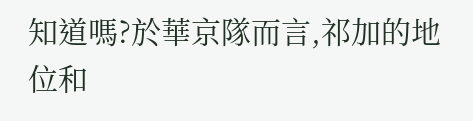知道嗎?於華京隊而言,祁加的地位和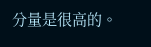分量是很高的。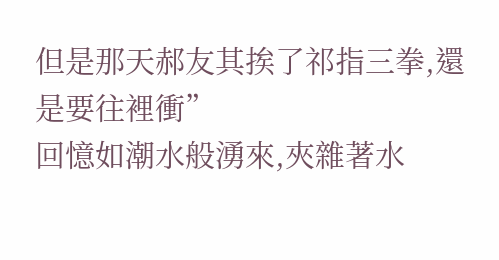但是那天郝友其挨了祁指三拳,還是要往裡衝”
回憶如潮水般湧來,夾雜著水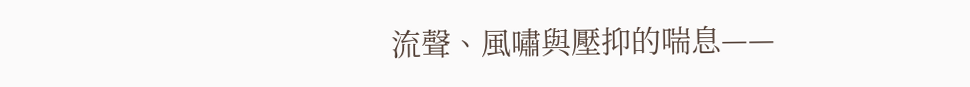流聲、風嘯與壓抑的喘息——